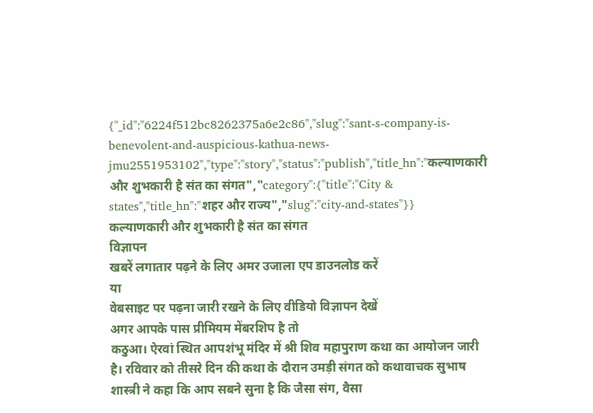{"_id":"6224f512bc8262375a6e2c86","slug":"sant-s-company-is-benevolent-and-auspicious-kathua-news-jmu2551953102","type":"story","status":"publish","title_hn":"कल्याणकारी और शुभकारी है संत का संगत","category":{"title":"City & states","title_hn":"शहर और राज्य","slug":"city-and-states"}}
कल्याणकारी और शुभकारी है संत का संगत
विज्ञापन
खबरें लगातार पढ़ने के लिए अमर उजाला एप डाउनलोड करें
या
वेबसाइट पर पढ़ना जारी रखने के लिए वीडियो विज्ञापन देखें
अगर आपके पास प्रीमियम मेंबरशिप है तो
कठुआ। ऐरवां स्थित आपशंभू मंदिर में श्री शिव महापुराण कथा का आयोजन जारी है। रविवार को तीसरे दिन की कथा के दौरान उमड़ी संगत को कथावाचक सुभाष शास्त्री ने कहा कि आप सबने सुना है कि जैसा संग, वैसा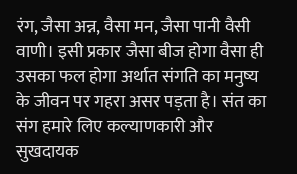रंग, जैसा अन्न, वैसा मन, जैसा पानी वैसी वाणी। इसी प्रकार जैसा बीज होगा वैसा ही उसका फल होगा अर्थात संगति का मनुष्य के जीवन पर गहरा असर पड़ता है। संत का संग हमारे लिए कल्याणकारी और सुखदायक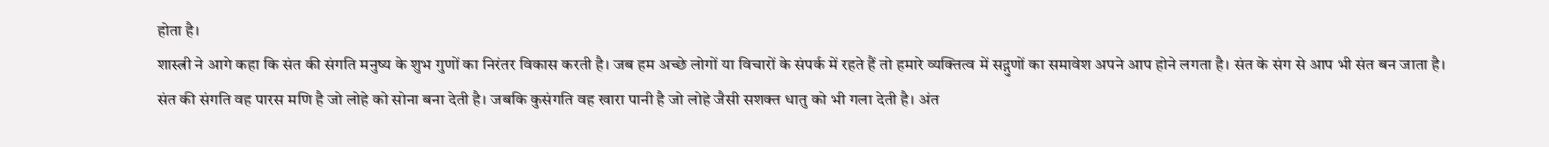होता है।
शास्त्री ने आगे कहा कि संत की संगति मनुष्य के शुभ गुणों का निरंतर विकास करती है। जब हम अच्छे लोगों या विचारों के संपर्क में रहते हैं तो हमारे व्यक्तित्व में सद्गुणों का समावेश अपने आप होने लगता है। संत के संग से आप भी संत बन जाता है। संत की संगति वह पारस मणि है जो लोहे को सोना बना देती है। जबकि कुसंगति वह खारा पानी है जो लोहे जैसी सशक्त धातु को भी गला देती है। अंत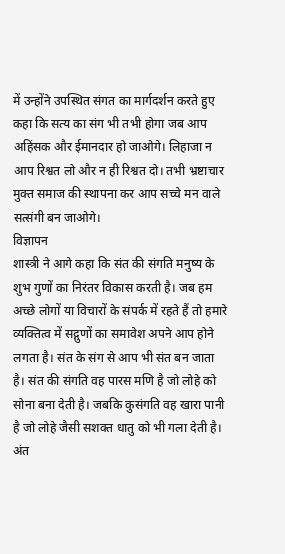में उन्होंने उपस्थित संगत का मार्गदर्शन करते हुए कहा कि सत्य का संग भी तभी होगा जब आप अहिंसक और ईमानदार हो जाओगे। लिहाजा न आप रिश्वत लो और न ही रिश्वत दो। तभी भ्रष्टाचार मुक्त समाज की स्थापना कर आप सच्चे मन वाले सत्संगी बन जाओगे।
विज्ञापन
शास्त्री ने आगे कहा कि संत की संगति मनुष्य के शुभ गुणों का निरंतर विकास करती है। जब हम अच्छे लोगों या विचारों के संपर्क में रहते हैं तो हमारे व्यक्तित्व में सद्गुणों का समावेश अपने आप होने लगता है। संत के संग से आप भी संत बन जाता है। संत की संगति वह पारस मणि है जो लोहे को सोना बना देती है। जबकि कुसंगति वह खारा पानी है जो लोहे जैसी सशक्त धातु को भी गला देती है। अंत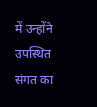में उन्होंने उपस्थित संगत का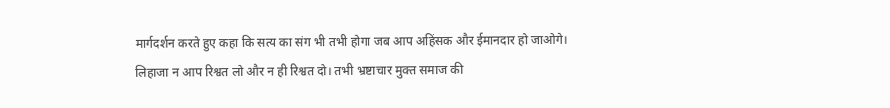मार्गदर्शन करते हुए कहा कि सत्य का संग भी तभी होगा जब आप अहिंसक और ईमानदार हो जाओगे। लिहाजा न आप रिश्वत लो और न ही रिश्वत दो। तभी भ्रष्टाचार मुक्त समाज की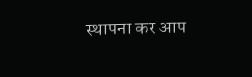स्थापना कर आप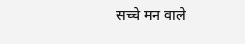सच्चे मन वाले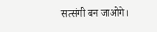सत्संगी बन जाओगे।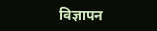विज्ञापन